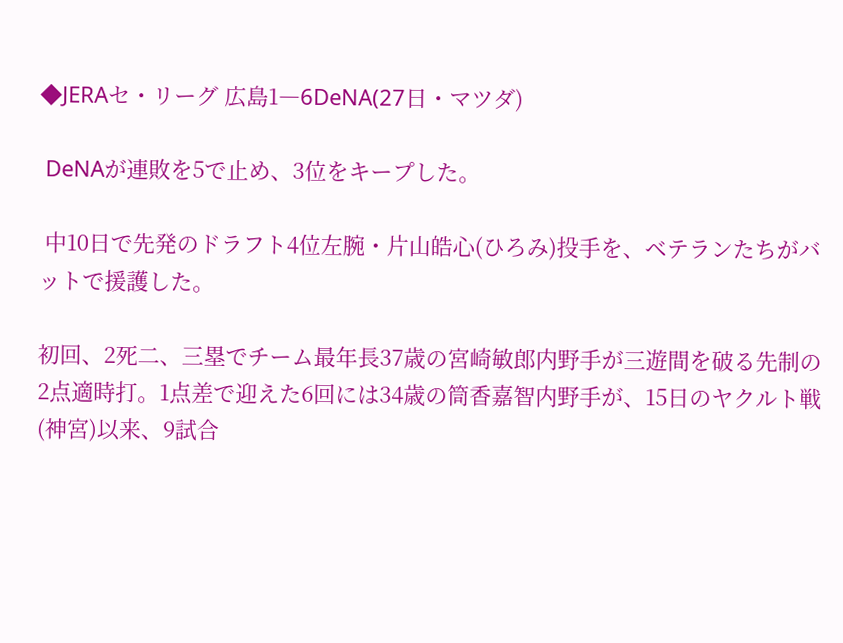◆JERAセ・リーグ 広島1―6DeNA(27日・マツダ)

 DeNAが連敗を5で止め、3位をキープした。

 中10日で先発のドラフト4位左腕・片山皓心(ひろみ)投手を、ベテランたちがバットで援護した。

初回、2死二、三塁でチーム最年長37歳の宮崎敏郎内野手が三遊間を破る先制の2点適時打。1点差で迎えた6回には34歳の筒香嘉智内野手が、15日のヤクルト戦(神宮)以来、9試合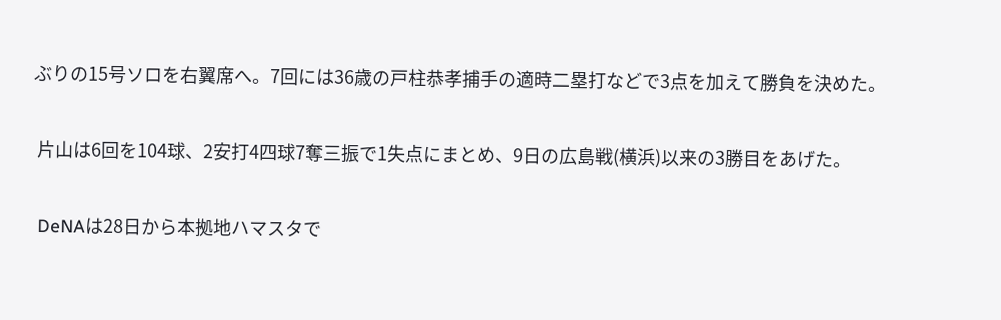ぶりの15号ソロを右翼席へ。7回には36歳の戸柱恭孝捕手の適時二塁打などで3点を加えて勝負を決めた。

 片山は6回を104球、2安打4四球7奪三振で1失点にまとめ、9日の広島戦(横浜)以来の3勝目をあげた。

 DeNAは28日から本拠地ハマスタで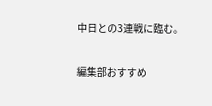中日との3連戦に臨む。

編集部おすすめ